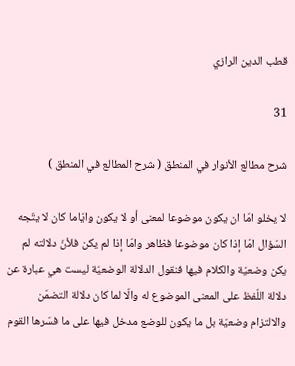قطب الدين الرازي

31

شرح مطالع الأنوار في المنطق ( شرح المطالع في المنطق )

لا يخلو امّا ان يكون موضوعا لمعنى أو لا يكون وايّاما كان لا يتّجه السّؤال امّا إذا كان موضوعا فظاهر وامّا إذا لم يكن فلأنّ دلالته لم يكن وضعيّة والكلام فيها فنقول الدلالة الوضعيّة ليست هي عبارة عن دلالة اللّفظ على المعنى الموضوع له والّا لما كان دلالة التضمّن والالتزام وضعيّة بل ما يكون للوضع مدخل فيها على ما فسّرها القوم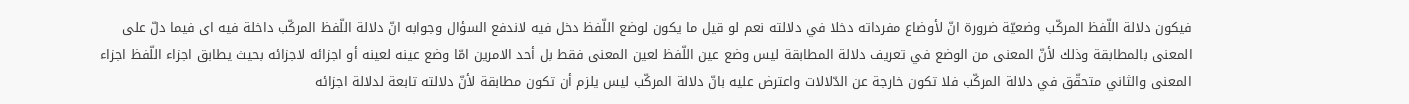فيكون دلالة اللّفظ المركّب وضعيّة ضرورة انّ لأوضاع مفرداته دخلا في دلالته نعم لو قيل ما يكون لوضع اللّفظ دخل فيه لاندفع السؤال وجوابه انّ دلالة اللّفظ المركّب داخلة فيه اى فيما دلّ على المعنى بالمطابقة وذلك لأنّ المعنى من الوضع في تعريف دلالة المطابقة ليس وضع عين اللّفظ لعين المعنى فقط بل أحد الامرين امّا وضع عينه لعينه أو اجزائه لاجزائه بحيث يطابق اجزاء اللّفظ اجزاء المعنى والثاني متحقّق في دلالة المركّب فلا تكون خارجة عن الدّلالات واعترض عليه بانّ دلالة المركّب ليس يلزم أن تكون مطابقة لأنّ دلالته تابعة لدلالة اجزائه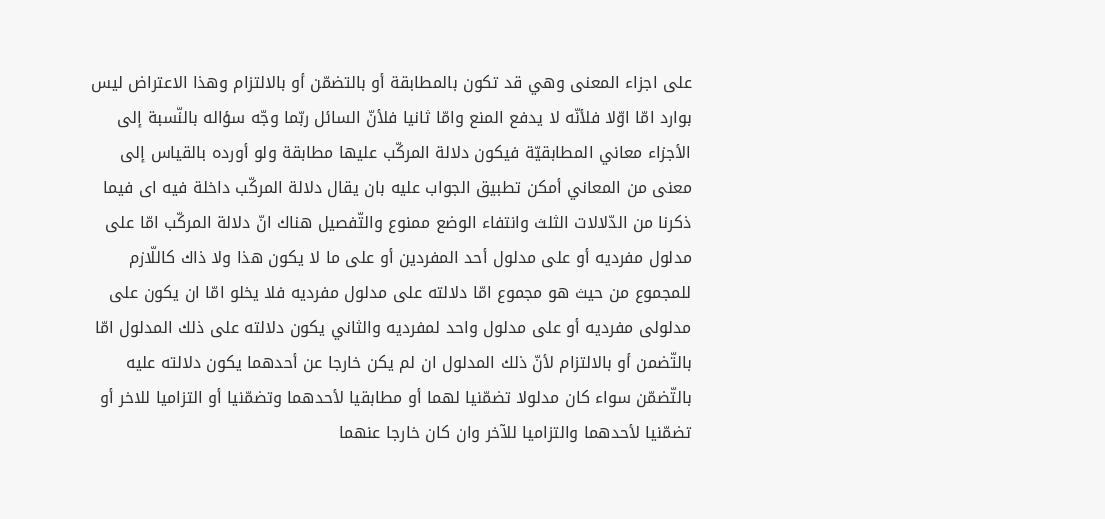على اجزاء المعنى وهي قد تكون بالمطابقة أو بالتضمّن أو بالالتزام وهذا الاعتراض ليس بوارد امّا اوّلا فلأنّه لا يدفع المنع وامّا ثانيا فلأنّ السائل ربّما وجّه سؤاله بالنّسبة إلى الأجزاء معاني المطابقيّة فيكون دلالة المركّب عليها مطابقة ولو أورده بالقياس إلى معنى من المعاني أمكن تطبيق الجواب عليه بان يقال دلالة المركّب داخلة فيه اى فيما ذكرنا من الدّلالات الثلث وانتفاء الوضع ممنوع والتّفصيل هناك انّ دلالة المركّب امّا على مدلول مفرديه أو على مدلول أحد المفردين أو على ما لا يكون هذا ولا ذاك كاللّازم للمجموع من حيث هو مجموع امّا دلالته على مدلول مفرديه فلا يخلو امّا ان يكون على مدلولى مفرديه أو على مدلول واحد لمفرديه والثاني يكون دلالته على ذلك المدلول امّا بالتّضمن أو بالالتزام لأنّ ذلك المدلول ان لم يكن خارجا عن أحدهما يكون دلالته عليه بالتّضمّن سواء كان مدلولا تضمّنيا لهما أو مطابقيا لأحدهما وتضمّنيا أو التزاميا للاخر أو تضمّنيا لأحدهما والتزاميا للآخر وان كان خارجا عنهما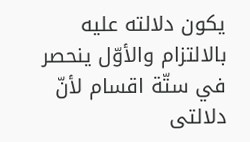يكون دلالته عليه بالالتزام والأوّل ينحصر في ستّة اقسام لأنّ دلالتى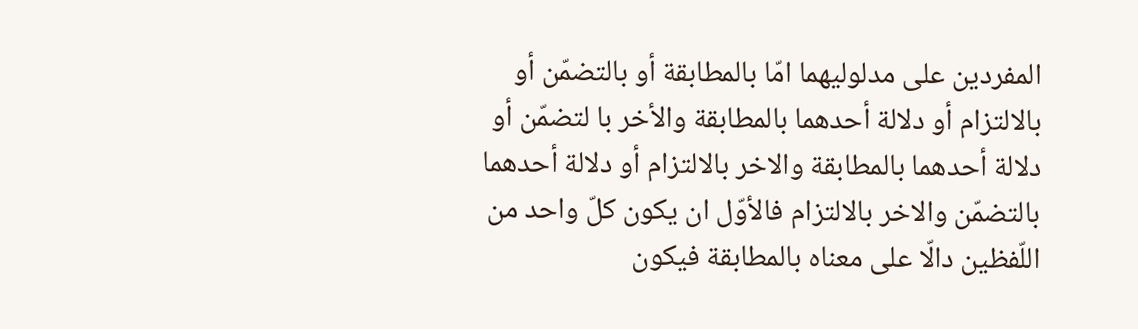المفردين على مدلوليهما امّا بالمطابقة أو بالتضمّن أو بالالتزام أو دلالة أحدهما بالمطابقة والأخر با لتضمّن أو دلالة أحدهما بالمطابقة والاخر بالالتزام أو دلالة أحدهما بالتضمّن والاخر بالالتزام فالأوّل ان يكون كلّ واحد من اللّفظين دالّا على معناه بالمطابقة فيكون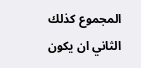المجموع كذلك الثاني ان يكون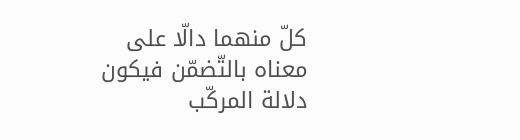كلّ منهما دالّا على معناه بالتّضمّن فيكون دلالة المركّب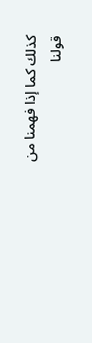كذلك كما إذا فهمنا من قولنا